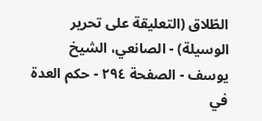الطّلاق (التعليقة على تحرير الوسيلة) - الصانعي، الشيخ يوسف - الصفحة ٢٩٤ - حكم العدة في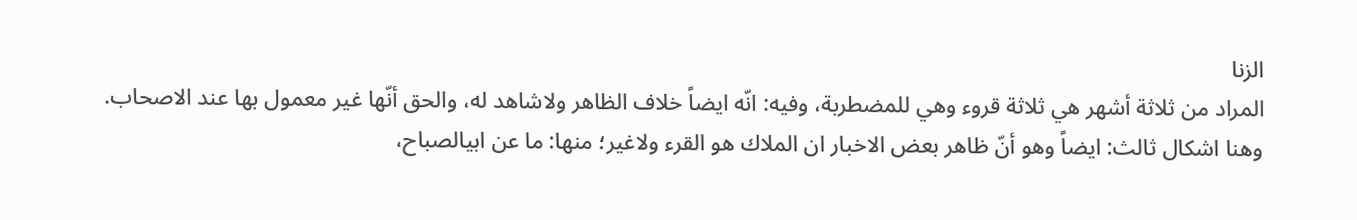الزنا
المراد من ثلاثة أشهر هي ثلاثة قروء وهي للمضطربة، وفيه: انّه ايضاً خلاف الظاهر ولاشاهد له، والحق أنّها غير معمول بها عند الاصحاب.
وهنا اشكال ثالث: ايضاً وهو أنّ ظاهر بعض الاخبار ان الملاك هو القرء ولاغير؛ منها: ما عن ابيالصباح،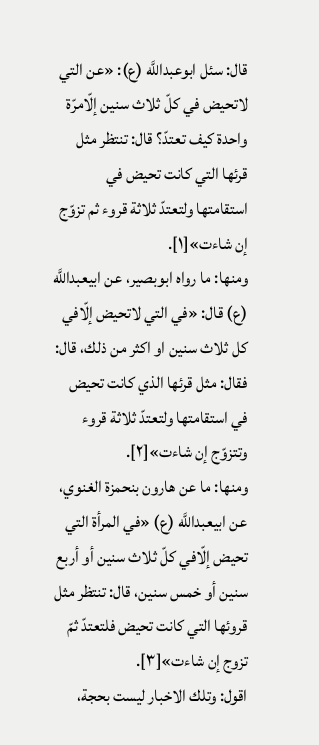قال: سئل ابوعبداللَّه (ع): «عن التي لاتحيض في كلّ ثلاث سنين إلّامرّة واحدة كيف تعتدّ؟ قال: تنتظر مثل قرئها التي كانت تحيض في استقامتها ولتعتدّ ثلاثة قروء ثم تزوّج إن شاءت»[١].
ومنها: ما رواه ابوبصير، عن ابيعبداللَّه (ع) قال: «في التي لاتحيض إلّافي كل ثلاث سنين او اكثر من ذلك، قال: فقال: مثل قرئها الذي كانت تحيض في استقامتها ولتعتدّ ثلاثة قروء وتتزوّج إن شاءت»[٢].
ومنها: ما عن هارون بنحمزة الغنوي، عن ابيعبداللَّه (ع) «في المرأة التي تحيض إلّافي كلّ ثلاث سنين أو أربع سنين أو خمس سنين، قال: تنتظر مثل قروئها التي كانت تحيض فلتعتدّ ثمّ تزوج إن شاءت»[٣].
اقول: وتلك الاخبار ليست بحجة،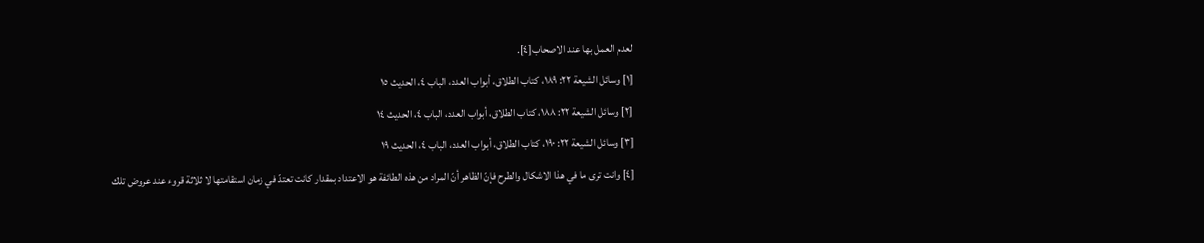لعدم العمل بها عند الاصحاب[٤].
[١] وسائل الشيعة ٢٢: ١٨٩، كتاب الطلاق، أبواب العدد، الباب ٤، الحديث ١٥
[٢] وسائل الشيعة ٢٢: ١٨٨، كتاب الطلاق، أبواب العدد، الباب ٤، الحديث ١٤
[٣] وسائل الشيعة ٢٢: ١٩٠، كتاب الطلاق، أبواب العدد، الباب ٤، الحديث ١٩
[٤] وانت ترى ما في هذا الاشكال والطرح فإنّ الظاهر أنّ المراد من هذه الطائفة هو الاعتداد بمقدار كانت تعتدّ في زمان استقامتها لا ثلاثة قروء عند عروض تلك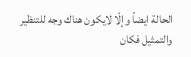الحالة ايضاً وإلّا لايكون هناك وجه للتنظير والتمثيل فكان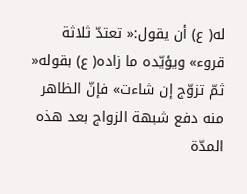له( ع) أن يقول:« تعتدّ ثلاثة قروء» ويؤيّده ما زاده( ع) بقوله« ثمّ تزوّج إن شاءت» فإنّ الظاهر منه دفع شبهة الزواج بعد هذه المدّة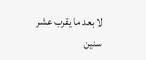لا بعد ما يقرب عشر سنين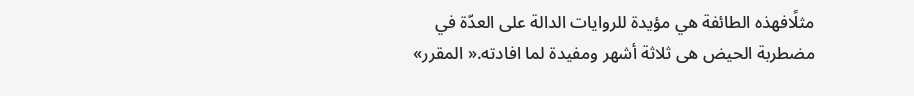مثلًافهذه الطائفة هي مؤيدة للروايات الدالة على العدّة في مضطربة الحيض هى ثلاثة أشهر ومفيدة لما افادته.« المقرر»